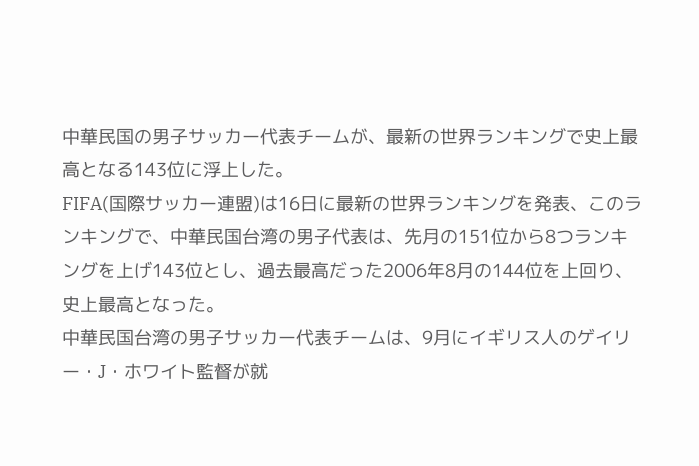中華民国の男子サッカー代表チームが、最新の世界ランキングで史上最高となる143位に浮上した。
FIFA(国際サッカー連盟)は16日に最新の世界ランキングを発表、このランキングで、中華民国台湾の男子代表は、先月の151位から8つランキングを上げ143位とし、過去最高だった2006年8月の144位を上回り、史上最高となった。
中華民国台湾の男子サッカー代表チームは、9月にイギリス人のゲイリー・J・ホワイト監督が就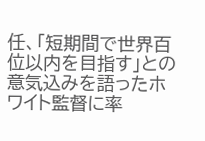任、「短期間で世界百位以内を目指す」との意気込みを語ったホワイト監督に率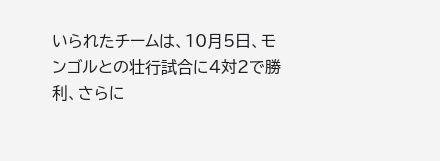いられたチームは、10月5日、モンゴルとの壮行試合に4対2で勝利、さらに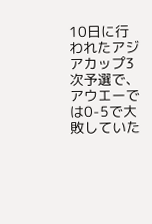10日に行われたアジアカップ3次予選で、アウエーでは0-5で大敗していた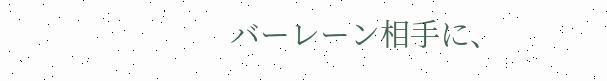バーレーン相手に、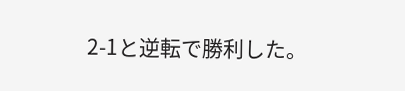2-1と逆転で勝利した。